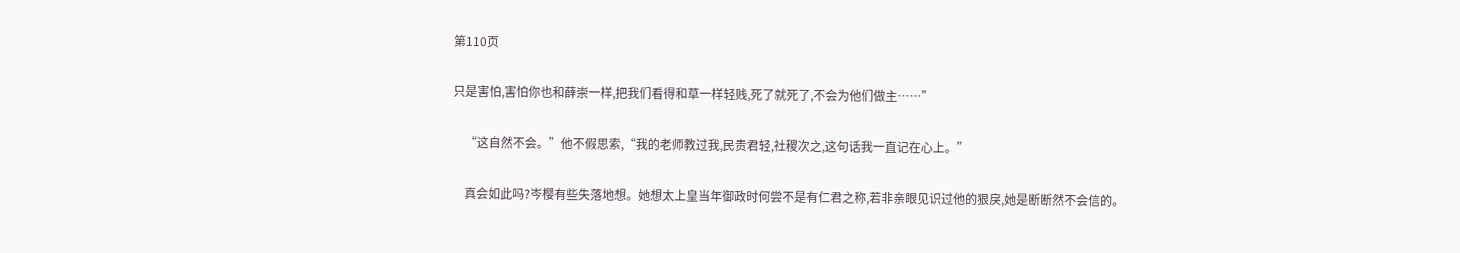第110页

只是害怕,害怕你也和薛崇一样,把我们看得和草一样轻贱,死了就死了,不会为他们做主……”

    “这自然不会。”他不假思索,“我的老师教过我,民贵君轻,社稷次之,这句话我一直记在心上。”

    真会如此吗?岑樱有些失落地想。她想太上皇当年御政时何尝不是有仁君之称,若非亲眼见识过他的狠戾,她是断断然不会信的。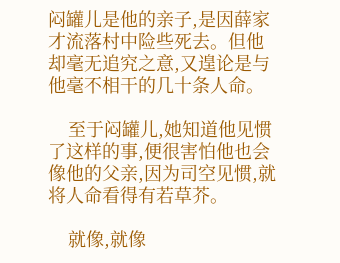闷罐儿是他的亲子,是因薛家才流落村中险些死去。但他却毫无追究之意,又遑论是与他毫不相干的几十条人命。

    至于闷罐儿,她知道他见惯了这样的事,便很害怕他也会像他的父亲,因为司空见惯,就将人命看得有若草芥。

    就像,就像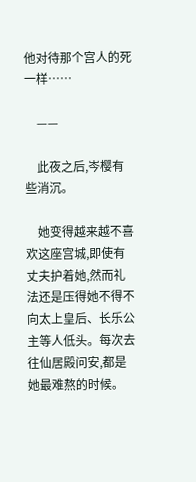他对待那个宫人的死一样……

    ——

    此夜之后,岑樱有些消沉。

    她变得越来越不喜欢这座宫城,即使有丈夫护着她,然而礼法还是压得她不得不向太上皇后、长乐公主等人低头。每次去往仙居殿问安,都是她最难熬的时候。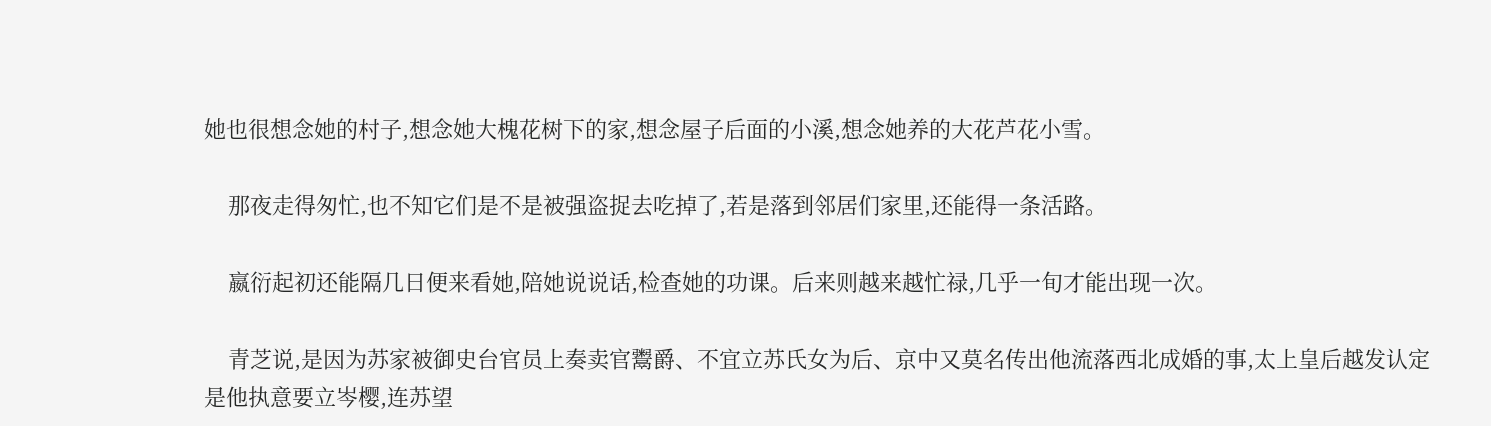她也很想念她的村子,想念她大槐花树下的家,想念屋子后面的小溪,想念她养的大花芦花小雪。

    那夜走得匆忙,也不知它们是不是被强盗捉去吃掉了,若是落到邻居们家里,还能得一条活路。

    嬴衍起初还能隔几日便来看她,陪她说说话,检查她的功课。后来则越来越忙禄,几乎一旬才能出现一次。

    青芝说,是因为苏家被御史台官员上奏卖官鬻爵、不宜立苏氏女为后、京中又莫名传出他流落西北成婚的事,太上皇后越发认定是他执意要立岑樱,连苏望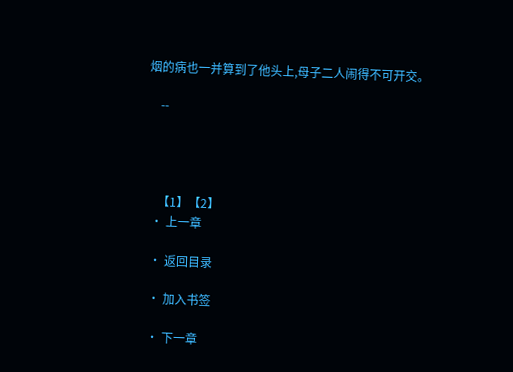烟的病也一并算到了他头上,母子二人闹得不可开交。

    --




    【1】【2】
  • 上一章

  • 返回目录

  • 加入书签

  • 下一章